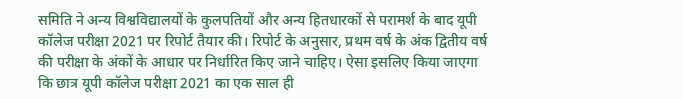समिति ने अन्य विश्वविद्यालयों के कुलपतियों और अन्य हितधारकों से परामर्श के बाद यूपी कॉलेज परीक्षा 2021 पर रिपोर्ट तैयार की। रिपोर्ट के अनुसार, प्रथम वर्ष के अंक द्वितीय वर्ष की परीक्षा के अंकों के आधार पर निर्धारित किए जाने चाहिए। ऐसा इसलिए किया जाएगा कि छात्र यूपी कॉलेज परीक्षा 2021 का एक साल ही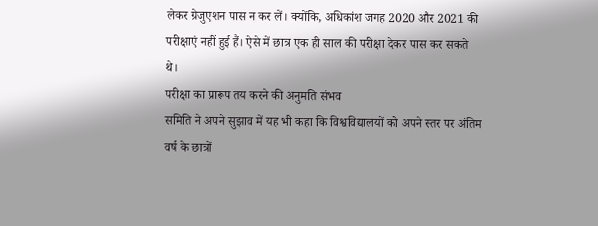लेकर ग्रेजुएशन पास न कर लें। क्योंकि, अधिकांश जगह 2020 और 2021 की परीक्षाएं नहीं हुई हैं। ऐसे में छात्र एक ही साल की परीक्षा देकर पास कर सकते थे।
परीक्षा का प्रारूप तय करने की अनुमति संभव
समिति ने अपने सुझाव में यह भी कहा कि विश्वविद्यालयों को अपने स्तर पर अंतिम वर्ष के छात्रों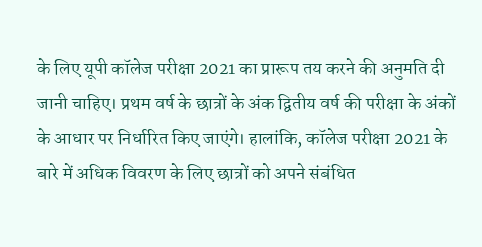के लिए यूपी कॉलेज परीक्षा 2021 का प्रारूप तय करने की अनुमति दी जानी चाहिए। प्रथम वर्ष के छात्रों के अंक द्वितीय वर्ष की परीक्षा के अंकों के आधार पर निर्धारित किए जाएंगे। हालांकि, कॉलेज परीक्षा 2021 के बारे में अधिक विवरण के लिए छात्रों को अपने संबंधित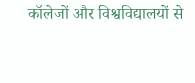कॉलेजों और विश्वविद्यालयों से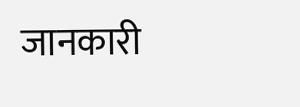जानकारी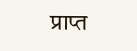प्राप्त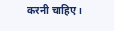करनी चाहिए।